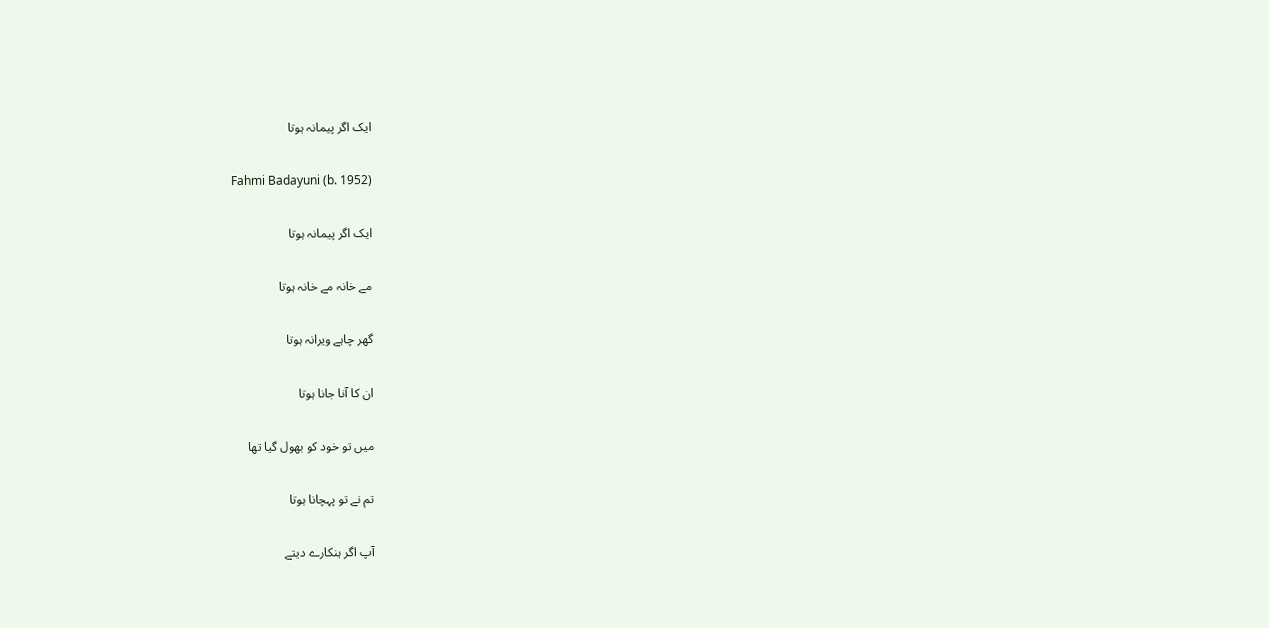ایک اگر پیمانہ ہوتا

Fahmi Badayuni (b. 1952)

ایک اگر پیمانہ ہوتا

مے خانہ مے خانہ ہوتا

گھر چاہے ویرانہ ہوتا

ان کا آنا جانا ہوتا

میں تو خود کو بھول گیا تھا

تم نے تو پہچانا ہوتا

آپ اگر ہنکارے دیتے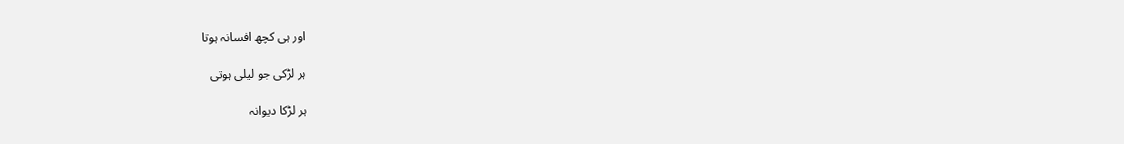اور ہی کچھ افسانہ ہوتا

ہر لڑکی جو لیلی ہوتی

ہر لڑکا دیوانہ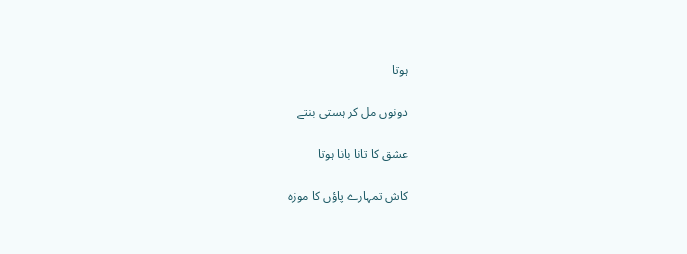ہوتا

دونوں مل کر ہستی بنتے

عشق کا تانا بانا ہوتا

کاش تمہارے پاؤں کا موزہ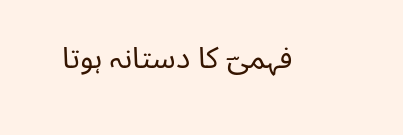فہمیؔ کا دستانہ ہوتا